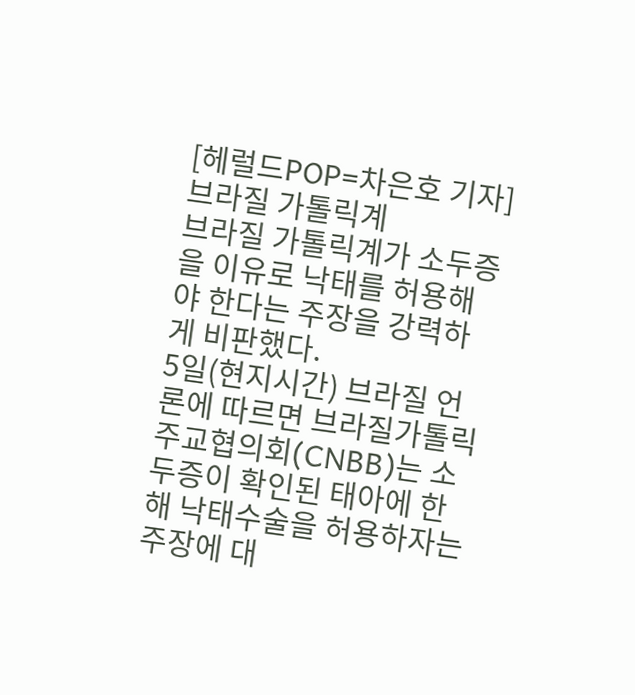[헤럴드POP=차은호 기자]브라질 가톨릭계
브라질 가톨릭계가 소두증을 이유로 낙태를 허용해야 한다는 주장을 강력하게 비판했다.
5일(현지시간) 브라질 언론에 따르면 브라질가톨릭주교협의회(CNBB)는 소두증이 확인된 태아에 한해 낙태수술을 허용하자는 주장에 대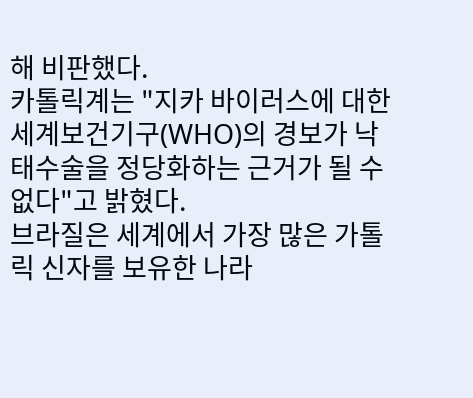해 비판했다.
카톨릭계는 "지카 바이러스에 대한 세계보건기구(WHO)의 경보가 낙태수술을 정당화하는 근거가 될 수 없다"고 밝혔다.
브라질은 세계에서 가장 많은 가톨릭 신자를 보유한 나라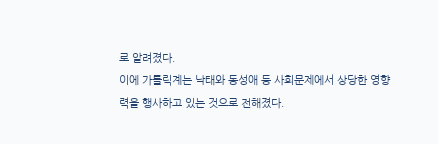로 알려졌다.
이에 가톨릭계는 낙태와 동성애 등 사회문제에서 상당한 영향력을 행사하고 있는 것으로 전해졌다.